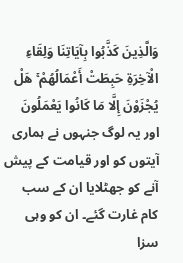وَالَّذِينَ كَذَّبُوا بِآيَاتِنَا وَلِقَاءِ الْآخِرَةِ حَبِطَتْ أَعْمَالُهُمْ ۚ هَلْ يُجْزَوْنَ إِلَّا مَا كَانُوا يَعْمَلُونَ
اور یہ لوگ جنہوں نے ہماری آیتوں کو اور قیامت کے پیش آنے کو جھٹلایا ان کے سب کام غارت گئے۔ ان کو وہی سزا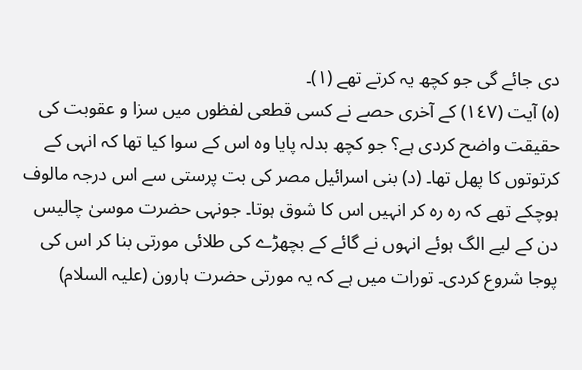دی جائے گی جو کچھ یہ کرتے تھے (١)۔
(ہ) آیت (١٤٧) کے آخری حصے نے کسی قطعی لفظوں میں سزا و عقوبت کی حقیقت واضح کردی ہے؟ جو کچھ بدلہ پایا وہ اس کے سوا کیا تھا کہ انہی کے کرتوتوں کا پھل تھا۔ (د) بنی اسرائیل مصر کی بت پرستی سے اس درجہ مالوف ہوچکے تھے کہ رہ رہ کر انہیں اس کا شوق ہوتا۔ جونہی حضرت موسیٰ چالیس دن کے لیے الگ ہوئے انہوں نے گائے کے بچھڑے کی طلائی مورتی بنا کر اس کی پوجا شروع کردی۔ تورات میں ہے کہ یہ مورتی حضرت ہارون (علیہ السلام)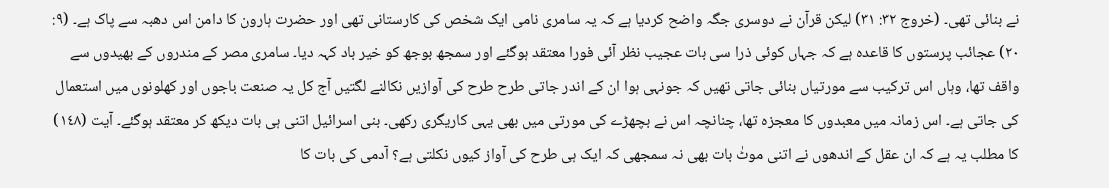نے بنائی تھی۔ (خروج ٣٢: ٣١) لیکن قرآن نے دوسری جگہ واضح کردیا ہے کہ یہ سامری نامی ایک شخص کی کارستانی تھی اور حضرت ہارون کا دامن اس دھبہ سے پاک ہے۔ (٩: ٢٠) عجائب پرستوں کا قاعدہ ہے کہ جہاں کوئی ذرا سی بات عجیب نظر آئی فورا معتقد ہوگئے اور سمجھ بوجھ کو خیر باد کہہ دیا۔ سامری مصر کے مندروں کے بھیدوں سے واقف تھا، وہاں اس ترکیب سے مورتیاں بنائی جاتی تھیں کہ جونہی ہوا ان کے اندر جاتی طرح طرح کی آوازیں نکالنے لگتیں آج کل یہ صنعت باجوں اور کھلونوں میں استعمال کی جاتی ہے۔ اس زمانہ میں معبدوں کا معجزہ تھا، چنانچہ اس نے بچھڑے کی مورتی میں بھی یہی کاریگری رکھی۔ بنی اسرائیل اتنی ہی بات دیکھ کر معتقد ہوگئے۔ آیت (١٤٨) کا مطلب یہ ہے کہ ان عقل کے اندھوں نے اتنی موٹٰ بات بھی نہ سمجھی کہ ایک ہی طرح کی آواز کیوں نکلتی ہے؟ آدمی کی بات کا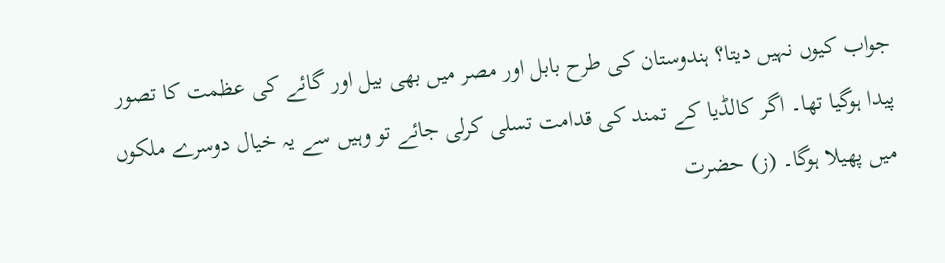جواب کیوں نہیں دیتا؟ ہندوستان کی طرح بابل اور مصر میں بھی بیل اور گائے کی عظمت کا تصور پیدا ہوگیا تھا۔ اگر کالڈیا کے تمند کی قدامت تسلی کرلی جائے تو وہیں سے یہ خیال دوسرے ملکوں میں پھیلا ہوگا۔ (ز) حضرت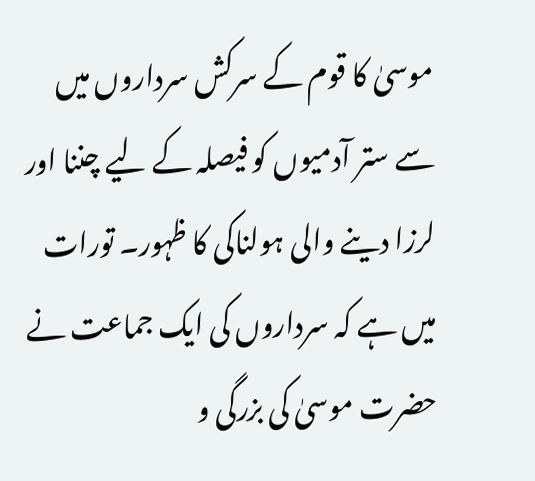موسیٰ کا قوم کے سرکش سرداروں میں سے ستر آدمیوں کو فیصلہ کے لیے چننا اور لرزا دینے والی ہولناکی کا ظہور۔ تورات میں ہے کہ سرداروں کی ایک جماعت نے حضرت موسیٰ کی بزرگی و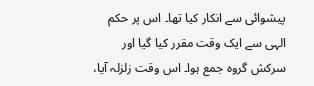پیشوائی سے انکار کیا تھا۔ اس پر حکم الہی سے ایک وقت مقرر کیا گیا اور سرکش گروہ جمع ہوا۔ اس وقت زلزلہ آیا،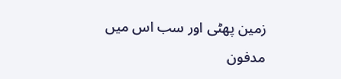زمین پھٹی اور سب اس میں مدفون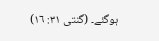ہوگئے۔ (گنتی ٣١: ١٦)